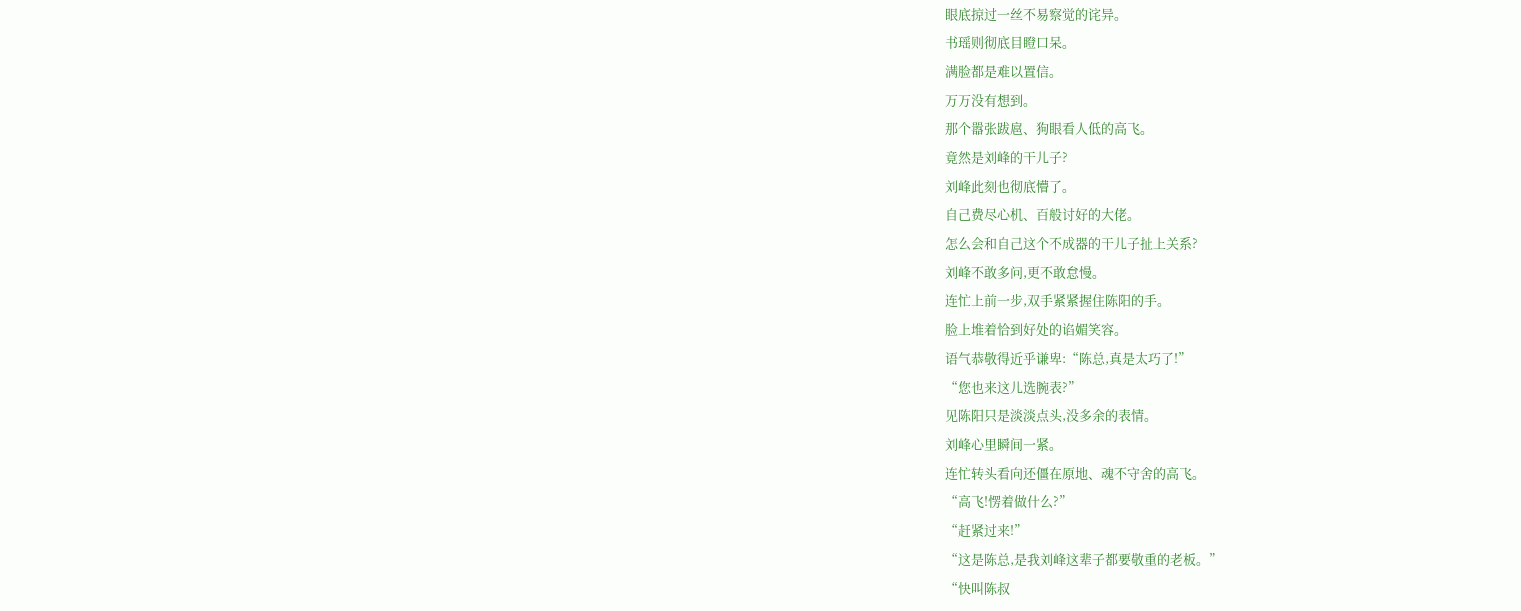眼底掠过一丝不易察觉的诧异。
书瑶则彻底目瞪口呆。
满脸都是难以置信。
万万没有想到。
那个嚣张跋扈、狗眼看人低的高飞。
竟然是刘峰的干儿子?
刘峰此刻也彻底懵了。
自己费尽心机、百般讨好的大佬。
怎么会和自己这个不成器的干儿子扯上关系?
刘峰不敢多问,更不敢怠慢。
连忙上前一步,双手紧紧握住陈阳的手。
脸上堆着恰到好处的谄媚笑容。
语气恭敬得近乎谦卑:“陈总,真是太巧了!”
“您也来这儿选腕表?”
见陈阳只是淡淡点头,没多余的表情。
刘峰心里瞬间一紧。
连忙转头看向还僵在原地、魂不守舍的高飞。
“高飞!愣着做什么?”
“赶紧过来!”
“这是陈总,是我刘峰这辈子都要敬重的老板。”
“快叫陈叔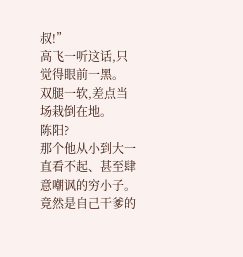叔!”
高飞一听这话,只觉得眼前一黑。
双腿一软,差点当场栽倒在地。
陈阳?
那个他从小到大一直看不起、甚至肆意嘲讽的穷小子。
竟然是自己干爹的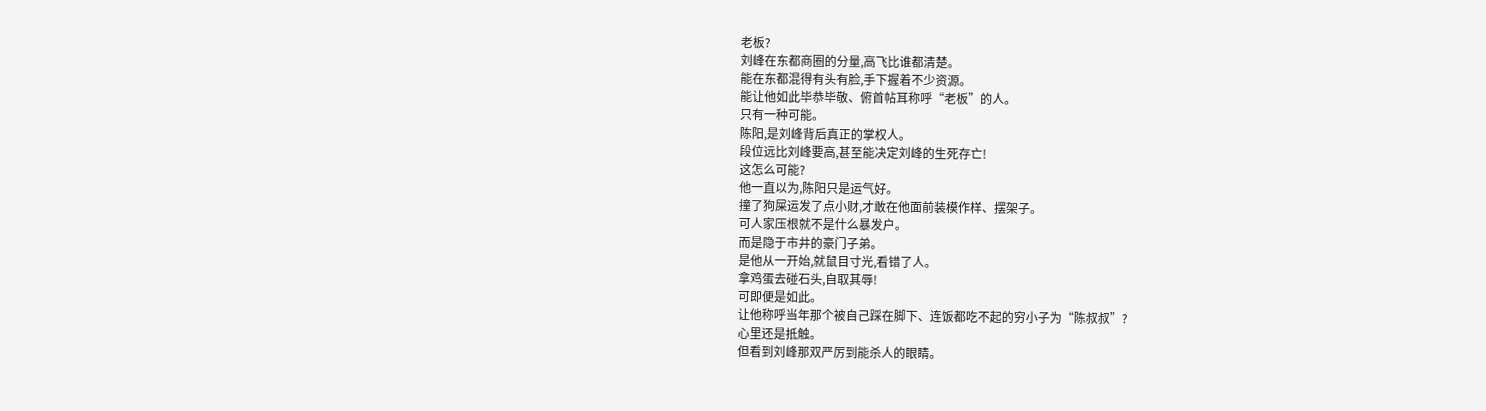老板?
刘峰在东都商圈的分量,高飞比谁都清楚。
能在东都混得有头有脸,手下握着不少资源。
能让他如此毕恭毕敬、俯首帖耳称呼“老板”的人。
只有一种可能。
陈阳,是刘峰背后真正的掌权人。
段位远比刘峰要高,甚至能决定刘峰的生死存亡!
这怎么可能?
他一直以为,陈阳只是运气好。
撞了狗屎运发了点小财,才敢在他面前装模作样、摆架子。
可人家压根就不是什么暴发户。
而是隐于市井的豪门子弟。
是他从一开始,就鼠目寸光,看错了人。
拿鸡蛋去碰石头,自取其辱!
可即便是如此。
让他称呼当年那个被自己踩在脚下、连饭都吃不起的穷小子为“陈叔叔”?
心里还是抵触。
但看到刘峰那双严厉到能杀人的眼睛。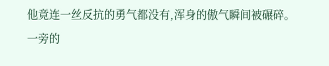他竟连一丝反抗的勇气都没有,浑身的傲气瞬间被碾碎。
一旁的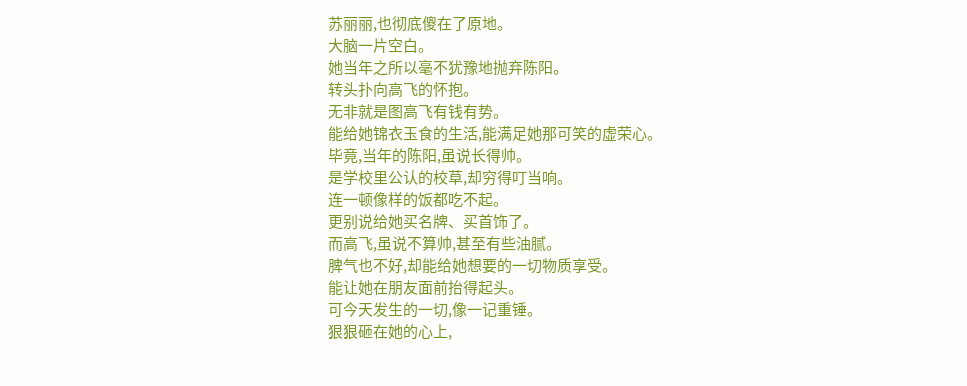苏丽丽,也彻底傻在了原地。
大脑一片空白。
她当年之所以毫不犹豫地抛弃陈阳。
转头扑向高飞的怀抱。
无非就是图高飞有钱有势。
能给她锦衣玉食的生活,能满足她那可笑的虚荣心。
毕竟,当年的陈阳,虽说长得帅。
是学校里公认的校草,却穷得叮当响。
连一顿像样的饭都吃不起。
更别说给她买名牌、买首饰了。
而高飞,虽说不算帅,甚至有些油腻。
脾气也不好,却能给她想要的一切物质享受。
能让她在朋友面前抬得起头。
可今天发生的一切,像一记重锤。
狠狠砸在她的心上,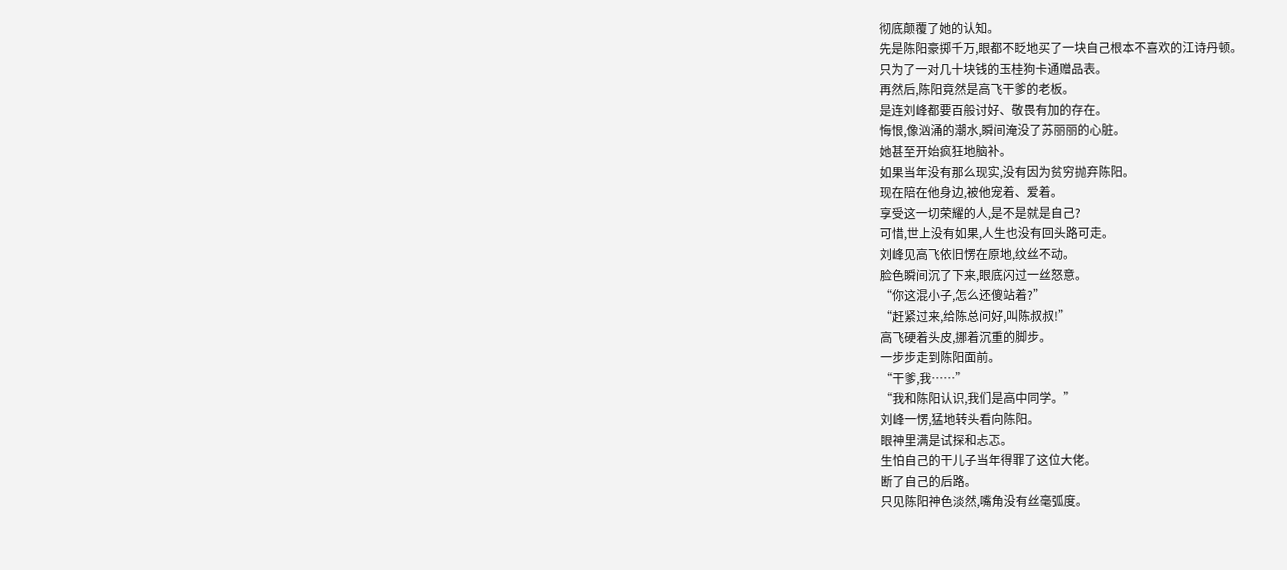彻底颠覆了她的认知。
先是陈阳豪掷千万,眼都不眨地买了一块自己根本不喜欢的江诗丹顿。
只为了一对几十块钱的玉桂狗卡通赠品表。
再然后,陈阳竟然是高飞干爹的老板。
是连刘峰都要百般讨好、敬畏有加的存在。
悔恨,像汹涌的潮水,瞬间淹没了苏丽丽的心脏。
她甚至开始疯狂地脑补。
如果当年没有那么现实,没有因为贫穷抛弃陈阳。
现在陪在他身边,被他宠着、爱着。
享受这一切荣耀的人,是不是就是自己?
可惜,世上没有如果,人生也没有回头路可走。
刘峰见高飞依旧愣在原地,纹丝不动。
脸色瞬间沉了下来,眼底闪过一丝怒意。
“你这混小子,怎么还傻站着?”
“赶紧过来,给陈总问好,叫陈叔叔!”
高飞硬着头皮,挪着沉重的脚步。
一步步走到陈阳面前。
“干爹,我……”
“我和陈阳认识,我们是高中同学。”
刘峰一愣,猛地转头看向陈阳。
眼神里满是试探和忐忑。
生怕自己的干儿子当年得罪了这位大佬。
断了自己的后路。
只见陈阳神色淡然,嘴角没有丝毫弧度。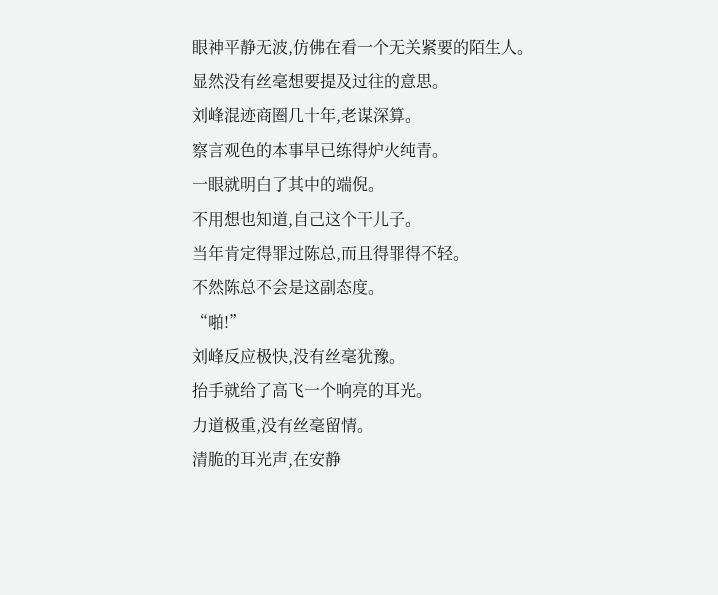眼神平静无波,仿佛在看一个无关紧要的陌生人。
显然没有丝毫想要提及过往的意思。
刘峰混迹商圈几十年,老谋深算。
察言观色的本事早已练得炉火纯青。
一眼就明白了其中的端倪。
不用想也知道,自己这个干儿子。
当年肯定得罪过陈总,而且得罪得不轻。
不然陈总不会是这副态度。
“啪!”
刘峰反应极快,没有丝毫犹豫。
抬手就给了高飞一个响亮的耳光。
力道极重,没有丝毫留情。
清脆的耳光声,在安静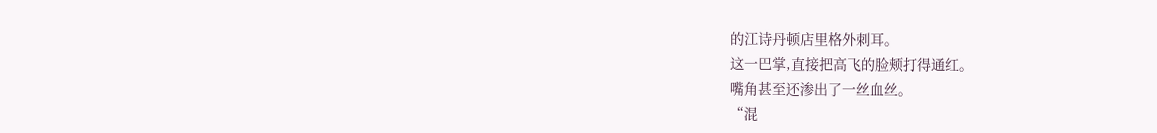的江诗丹顿店里格外刺耳。
这一巴掌,直接把高飞的脸颊打得通红。
嘴角甚至还渗出了一丝血丝。
“混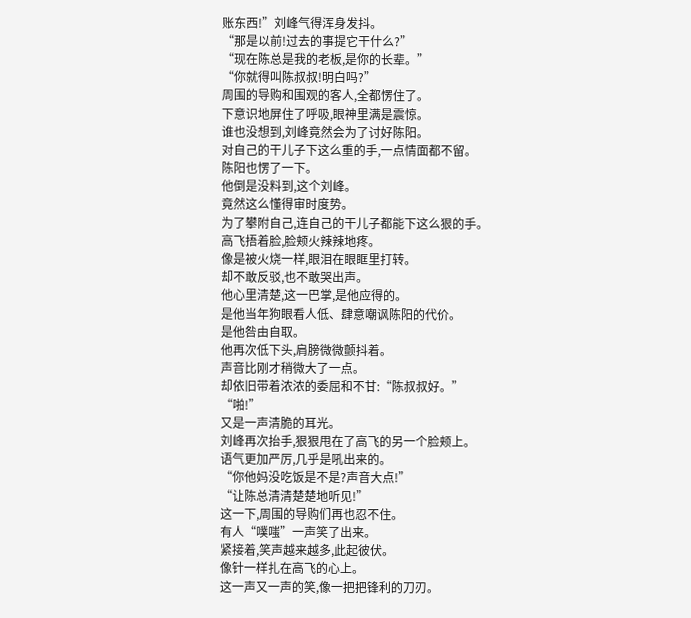账东西!”刘峰气得浑身发抖。
“那是以前!过去的事提它干什么?”
“现在陈总是我的老板,是你的长辈。”
“你就得叫陈叔叔!明白吗?”
周围的导购和围观的客人,全都愣住了。
下意识地屏住了呼吸,眼神里满是震惊。
谁也没想到,刘峰竟然会为了讨好陈阳。
对自己的干儿子下这么重的手,一点情面都不留。
陈阳也愣了一下。
他倒是没料到,这个刘峰。
竟然这么懂得审时度势。
为了攀附自己,连自己的干儿子都能下这么狠的手。
高飞捂着脸,脸颊火辣辣地疼。
像是被火烧一样,眼泪在眼眶里打转。
却不敢反驳,也不敢哭出声。
他心里清楚,这一巴掌,是他应得的。
是他当年狗眼看人低、肆意嘲讽陈阳的代价。
是他咎由自取。
他再次低下头,肩膀微微颤抖着。
声音比刚才稍微大了一点。
却依旧带着浓浓的委屈和不甘:“陈叔叔好。”
“啪!”
又是一声清脆的耳光。
刘峰再次抬手,狠狠甩在了高飞的另一个脸颊上。
语气更加严厉,几乎是吼出来的。
“你他妈没吃饭是不是?声音大点!”
“让陈总清清楚楚地听见!”
这一下,周围的导购们再也忍不住。
有人“噗嗤”一声笑了出来。
紧接着,笑声越来越多,此起彼伏。
像针一样扎在高飞的心上。
这一声又一声的笑,像一把把锋利的刀刃。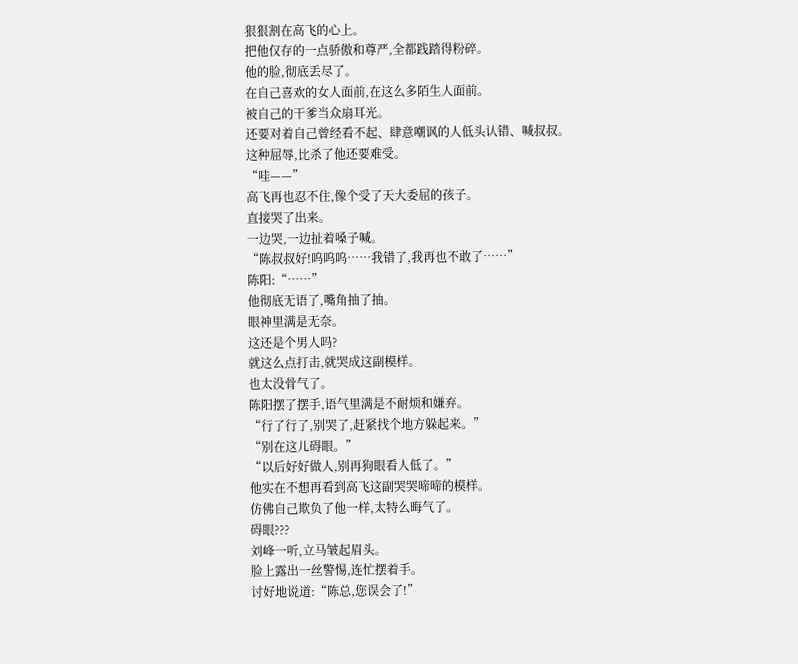狠狠割在高飞的心上。
把他仅存的一点骄傲和尊严,全都践踏得粉碎。
他的脸,彻底丢尽了。
在自己喜欢的女人面前,在这么多陌生人面前。
被自己的干爹当众扇耳光。
还要对着自己曾经看不起、肆意嘲讽的人低头认错、喊叔叔。
这种屈辱,比杀了他还要难受。
“哇——”
高飞再也忍不住,像个受了天大委屈的孩子。
直接哭了出来。
一边哭,一边扯着嗓子喊。
“陈叔叔好!呜呜呜……我错了,我再也不敢了……”
陈阳:“……”
他彻底无语了,嘴角抽了抽。
眼神里满是无奈。
这还是个男人吗?
就这么点打击,就哭成这副模样。
也太没骨气了。
陈阳摆了摆手,语气里满是不耐烦和嫌弃。
“行了行了,别哭了,赶紧找个地方躲起来。”
“别在这儿碍眼。”
“以后好好做人,别再狗眼看人低了。”
他实在不想再看到高飞这副哭哭啼啼的模样。
仿佛自己欺负了他一样,太特么晦气了。
碍眼???
刘峰一听,立马皱起眉头。
脸上露出一丝警惕,连忙摆着手。
讨好地说道:“陈总,您误会了!”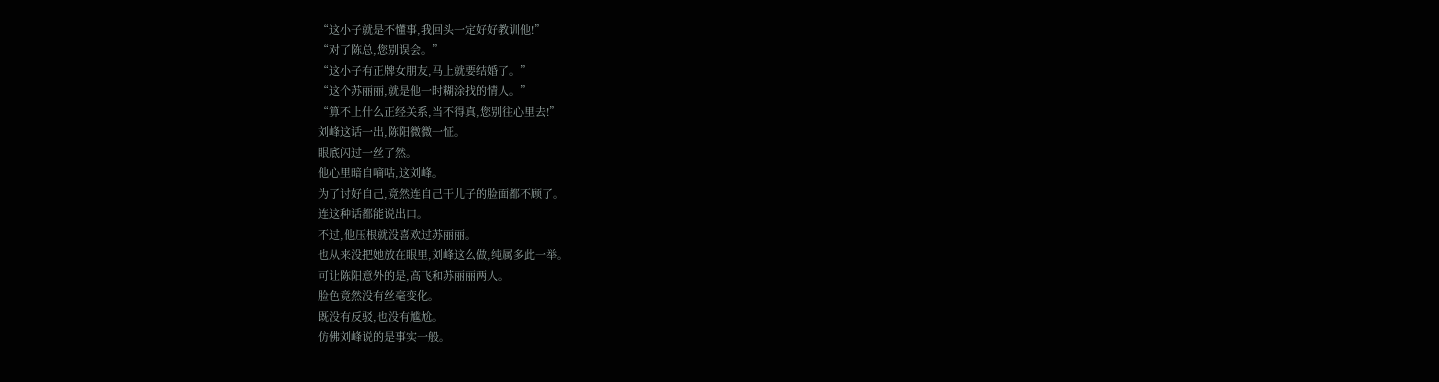“这小子就是不懂事,我回头一定好好教训他!”
“对了陈总,您别误会。”
“这小子有正牌女朋友,马上就要结婚了。”
“这个苏丽丽,就是他一时糊涂找的情人。”
“算不上什么正经关系,当不得真,您别往心里去!”
刘峰这话一出,陈阳微微一怔。
眼底闪过一丝了然。
他心里暗自嘀咕,这刘峰。
为了讨好自己,竟然连自己干儿子的脸面都不顾了。
连这种话都能说出口。
不过,他压根就没喜欢过苏丽丽。
也从来没把她放在眼里,刘峰这么做,纯属多此一举。
可让陈阳意外的是,高飞和苏丽丽两人。
脸色竟然没有丝毫变化。
既没有反驳,也没有尴尬。
仿佛刘峰说的是事实一般。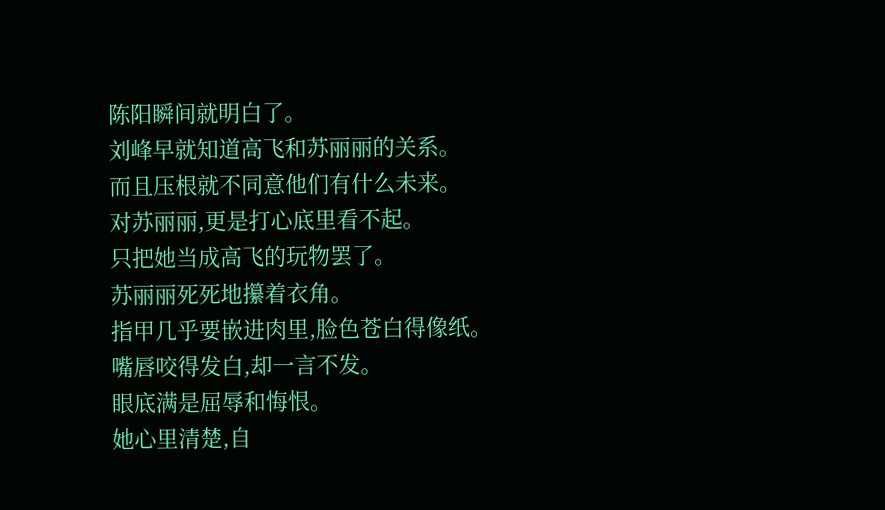陈阳瞬间就明白了。
刘峰早就知道高飞和苏丽丽的关系。
而且压根就不同意他们有什么未来。
对苏丽丽,更是打心底里看不起。
只把她当成高飞的玩物罢了。
苏丽丽死死地攥着衣角。
指甲几乎要嵌进肉里,脸色苍白得像纸。
嘴唇咬得发白,却一言不发。
眼底满是屈辱和悔恨。
她心里清楚,自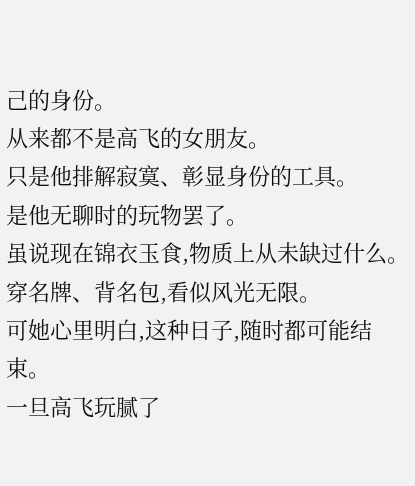己的身份。
从来都不是高飞的女朋友。
只是他排解寂寞、彰显身份的工具。
是他无聊时的玩物罢了。
虽说现在锦衣玉食,物质上从未缺过什么。
穿名牌、背名包,看似风光无限。
可她心里明白,这种日子,随时都可能结束。
一旦高飞玩腻了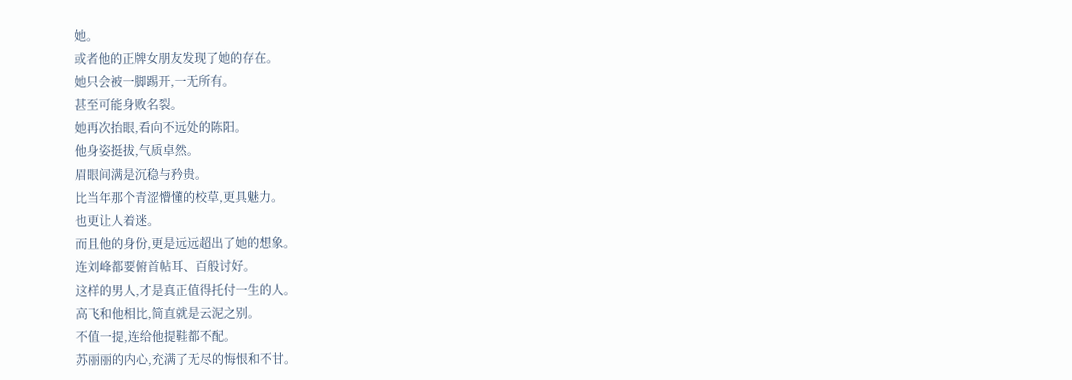她。
或者他的正牌女朋友发现了她的存在。
她只会被一脚踢开,一无所有。
甚至可能身败名裂。
她再次抬眼,看向不远处的陈阳。
他身姿挺拔,气质卓然。
眉眼间满是沉稳与矜贵。
比当年那个青涩懵懂的校草,更具魅力。
也更让人着迷。
而且他的身份,更是远远超出了她的想象。
连刘峰都要俯首帖耳、百般讨好。
这样的男人,才是真正值得托付一生的人。
高飞和他相比,简直就是云泥之别。
不值一提,连给他提鞋都不配。
苏丽丽的内心,充满了无尽的悔恨和不甘。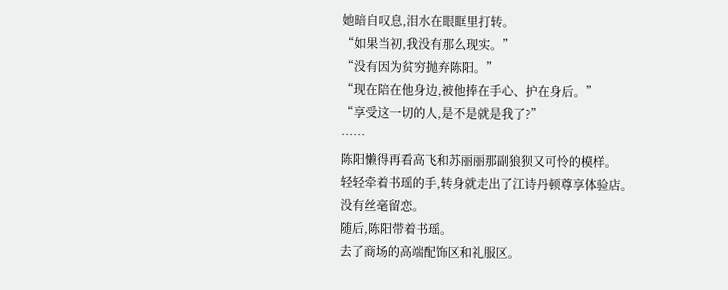她暗自叹息,泪水在眼眶里打转。
“如果当初,我没有那么现实。”
“没有因为贫穷抛弃陈阳。”
“现在陪在他身边,被他捧在手心、护在身后。”
“享受这一切的人,是不是就是我了?”
……
陈阳懒得再看高飞和苏丽丽那副狼狈又可怜的模样。
轻轻牵着书瑶的手,转身就走出了江诗丹顿尊享体验店。
没有丝毫留恋。
随后,陈阳带着书瑶。
去了商场的高端配饰区和礼服区。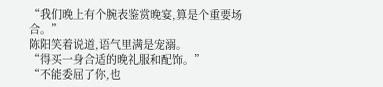“我们晚上有个腕表鉴赏晚宴,算是个重要场合。”
陈阳笑着说道,语气里满是宠溺。
“得买一身合适的晚礼服和配饰。”
“不能委屈了你,也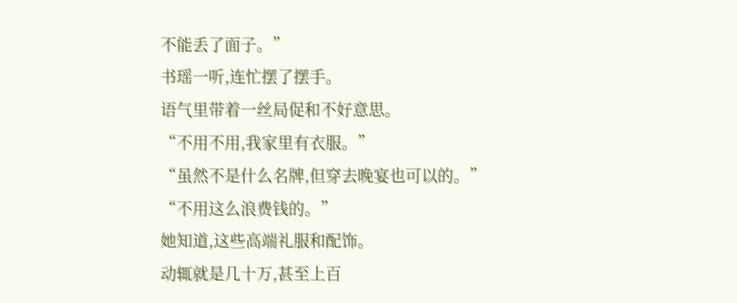不能丢了面子。”
书瑶一听,连忙摆了摆手。
语气里带着一丝局促和不好意思。
“不用不用,我家里有衣服。”
“虽然不是什么名牌,但穿去晚宴也可以的。”
“不用这么浪费钱的。”
她知道,这些高端礼服和配饰。
动辄就是几十万,甚至上百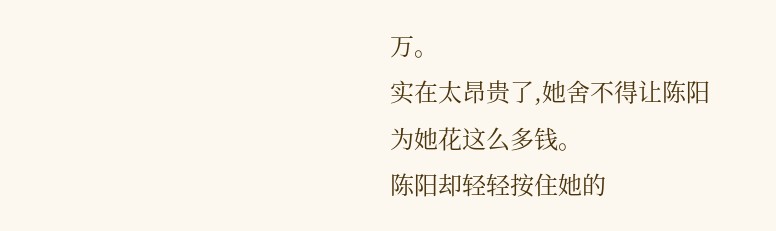万。
实在太昂贵了,她舍不得让陈阳为她花这么多钱。
陈阳却轻轻按住她的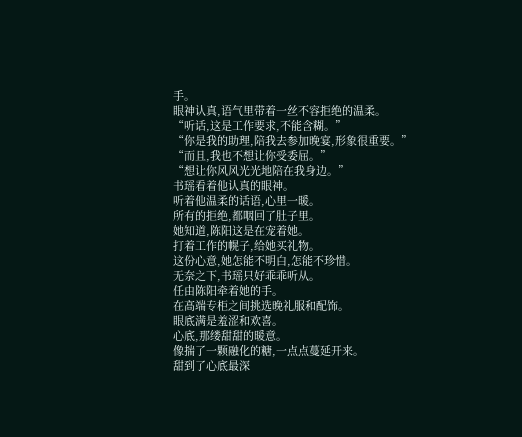手。
眼神认真,语气里带着一丝不容拒绝的温柔。
“听话,这是工作要求,不能含糊。”
“你是我的助理,陪我去参加晚宴,形象很重要。”
“而且,我也不想让你受委屈。”
“想让你风风光光地陪在我身边。”
书瑶看着他认真的眼神。
听着他温柔的话语,心里一暖。
所有的拒绝,都咽回了肚子里。
她知道,陈阳这是在宠着她。
打着工作的幌子,给她买礼物。
这份心意,她怎能不明白,怎能不珍惜。
无奈之下,书瑶只好乖乖听从。
任由陈阳牵着她的手。
在高端专柜之间挑选晚礼服和配饰。
眼底满是羞涩和欢喜。
心底,那缕甜甜的暖意。
像揣了一颗融化的糖,一点点蔓延开来。
甜到了心底最深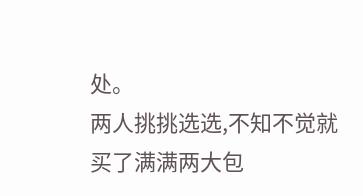处。
两人挑挑选选,不知不觉就买了满满两大包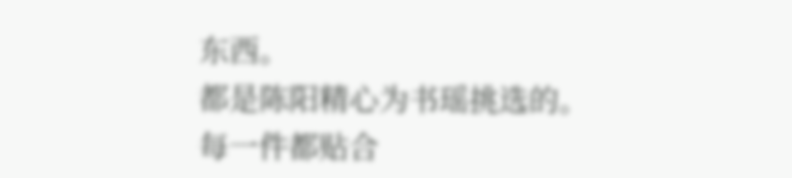东西。
都是陈阳精心为书瑶挑选的。
每一件都贴合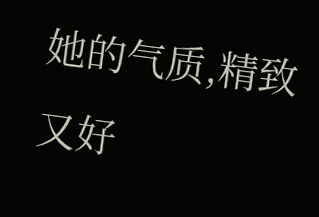她的气质,精致又好